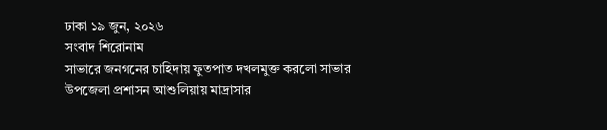ঢাকা ১৯ জুন, ২০২৬
সংবাদ শিরোনাম
সাভারে জনগনের চাহিদায় ফুতপাত দখলমুক্ত করলো সাভার উপজেলা প্রশাসন আশুলিয়ায় মাদ্রাসার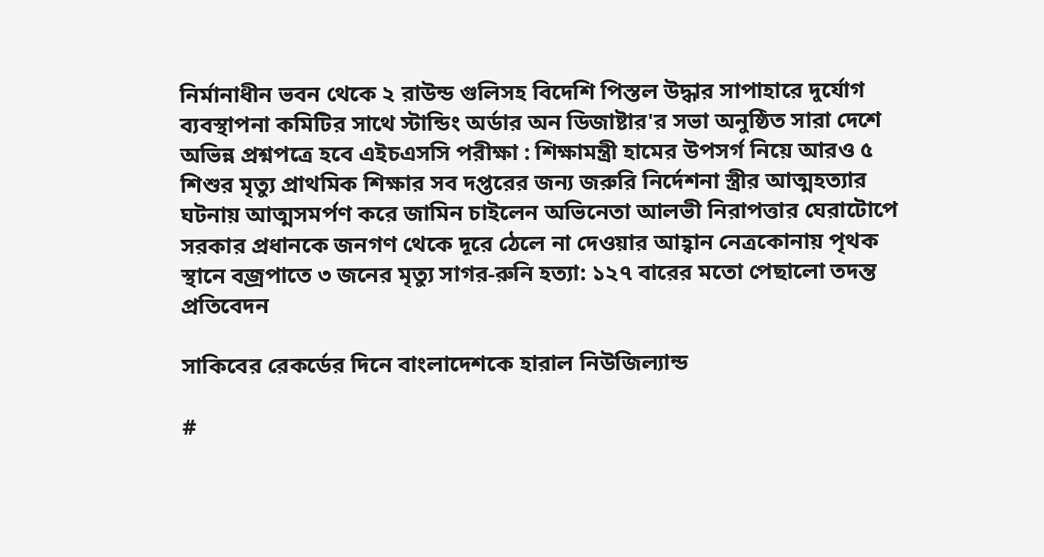নির্মানাধীন ভবন থেকে ২ রাউন্ড গুলিসহ বিদেশি পিস্তল উদ্ধার সাপাহারে দুর্যোগ ব্যবস্থাপনা কমিটির সাথে স্টান্ডিং অর্ডার অন ডিজাষ্টার'র সভা অনুষ্ঠিত সারা দেশে অভিন্ন প্রশ্নপত্রে হবে এইচএসসি পরীক্ষা : শিক্ষামন্ত্রী হামের উপসর্গ নিয়ে আরও ৫ শিশুর মৃত্যু প্রাথমিক শিক্ষার সব দপ্তরের জন্য জরুরি নির্দেশনা স্ত্রীর আত্মহত্যার ঘটনায় আত্মসমর্পণ করে জামিন চাইলেন অভিনেতা আলভী নিরাপত্তার ঘেরাটোপে সরকার প্রধানকে জনগণ থেকে দূরে ঠেলে না দেওয়ার আহ্বান নেত্রকোনায় পৃথক স্থানে বজ্রপাতে ৩ জনের মৃত্যু সাগর-রুনি হত্যা: ১২৭ বারের মতো পেছালো তদন্ত প্রতিবেদন

সাকিবের রেকর্ডের দিনে বাংলাদেশকে হারাল নিউজিল্যান্ড

#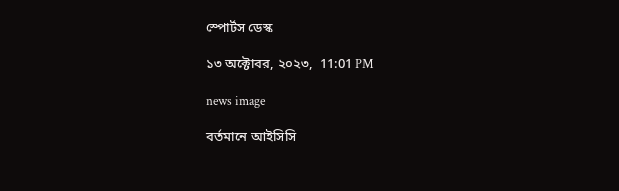স্পোর্টস ডেস্ক

১৩ অক্টোবর, ২০২৩,  11:01 PM

news image

বর্তমানে আইসিসি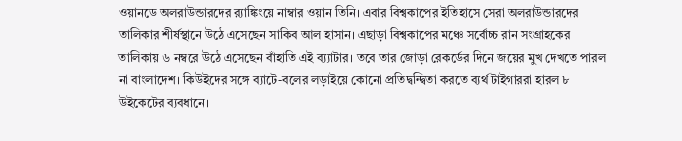ওয়ানডে অলরাউন্ডারদের র‍্যাঙ্কিংয়ে নাম্বার ওয়ান তিনি। এবার বিশ্বকাপের ইতিহাসে সেরা অলরাউন্ডারদের তালিকার শীর্ষস্থানে উঠে এসেছেন সাকিব আল হাসান। এছাড়া বিশ্বকাপের মঞ্চে সর্বোচ্চ রান সংগ্রাহকের তালিকায় ৬ নম্বরে উঠে এসেছেন বাঁহাতি এই ব্য্যাটার। তবে তার জোড়া রেকর্ডের দিনে জয়ের মুখ দেখতে পারল না বাংলাদেশ। কিউইদের সঙ্গে ব্যাটে-বলের লড়াইয়ে কোনো প্রতিদ্বন্দ্বিতা করতে ব্যর্থ টাইগাররা হারল ৮ উইকেটের ব্যবধানে।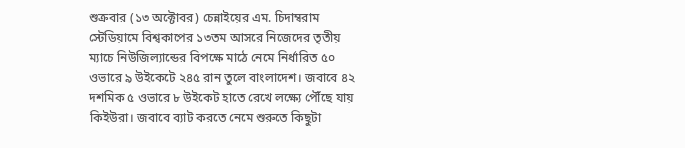শুক্রবার (১৩ অক্টোবর) চেন্নাইয়ের এম. চিদাম্বরাম স্টেডিয়ামে বিশ্বকাপের ১৩তম আসরে নিজেদের তৃতীয় ম্যাচে নিউজিল্যান্ডের বিপক্ষে মাঠে নেমে নির্ধারিত ৫০ ওভারে ৯ উইকেটে ২৪৫ রান তুলে বাংলাদেশ। জবাবে ৪২ দশমিক ৫ ওভারে ৮ উইকেট হাতে রেখে লক্ষ্যে পৌঁছে যায় কিইউরা। জবাবে ব্যাট করতে নেমে শুরুতে কিছুটা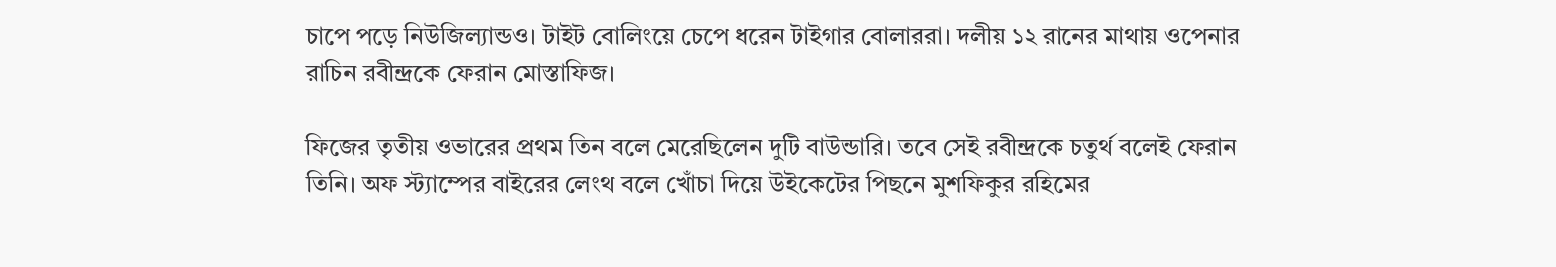চাপে পড়ে নিউজিল্যান্ডও। টাইট বোলিংয়ে চেপে ধরেন টাইগার বোলাররা। দলীয় ১২ রানের মাথায় ওপেনার রাচিন রবীন্দ্রকে ফেরান মোস্তাফিজ।

ফিজের তৃতীয় ওভারের প্রথম তিন বলে মেরেছিলেন দুটি বাউন্ডারি। তবে সেই রবীন্দ্রকে চতুর্থ বলেই ফেরান তিনি। অফ স্ট্যাম্পের বাইরের লেংথ বলে খোঁচা দিয়ে উইকেটের পিছনে মুশফিকুর রহিমের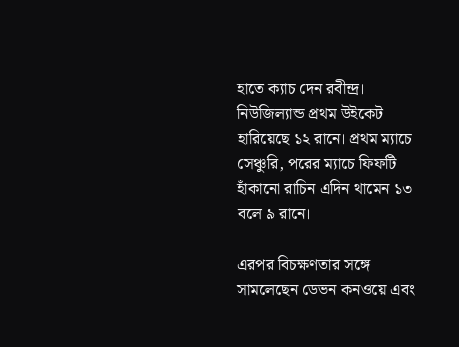হাতে ক্যাচ দেন রবীন্দ্র। নিউজিল্যান্ড প্রথম উইকেট হারিয়েছে ১২ রানে। প্রথম ম্যাচে সেঞ্চুরি, পরের ম্যাচে ফিফটি হাঁকানো রাচিন এদিন থামেন ১৩ বলে ৯ রানে।

এরপর বিচক্ষণতার সঙ্গে সামলেছেন ডেভন কনওয়ে এবং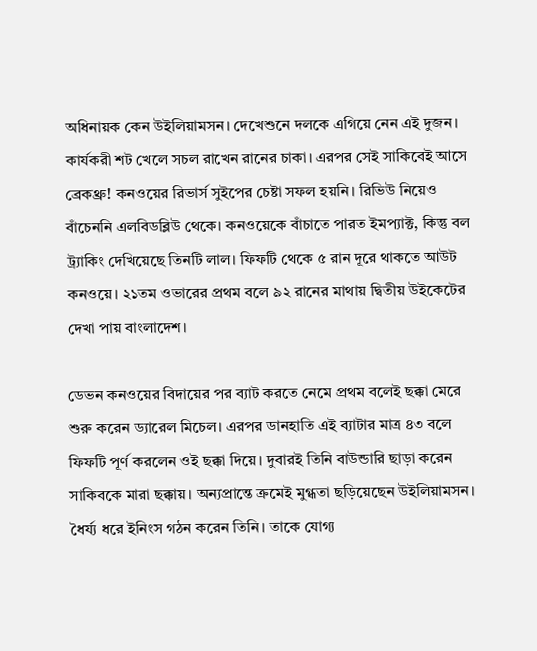অধিনায়ক কেন উইলিয়ামসন। দেখেশুনে দলকে এগিয়ে নেন এই দুজন। কার্যকরী শট খেলে সচল রাখেন রানের চাকা। এরপর সেই সাকিবেই আসে ব্রেকথ্রু! কনওয়ের রিভার্স সুইপের চেষ্টা সফল হয়নি। রিভিউ নিয়েও বাঁচেননি এলবিডব্লিউ থেকে। কনওয়েকে বাঁচাতে পারত ইমপ্যাক্ট, কিন্তু বল ট্র্যাকিং দেখিয়েছে তিনটি লাল। ফিফটি থেকে ৫ রান দূরে থাকতে আউট কনওয়ে। ২১তম ওভারের প্রথম বলে ৯২ রানের মাথায় দ্বিতীয় উইকেটের দেখা পায় বাংলাদেশ।

ডেভন কনওয়ের বিদায়ের পর ব্যাট করতে নেমে প্রথম বলেই ছক্কা মেরে শুরু করেন ড্যারেল মিচেল। এরপর ডানহাতি এই ব্যাটার মাত্র ৪৩ বলে ফিফটি পূর্ণ করলেন ওই ছক্কা দিয়ে। দুবারই তিনি বাউন্ডারি ছাড়া করেন সাকিবকে মারা ছক্কায়। অন্যপ্রান্তে ক্রমেই মুগ্ধতা ছড়িয়েছেন উইলিয়ামসন। ধৈর্য্য ধরে ইনিংস গঠন করেন তিনি। তাকে যোগ্য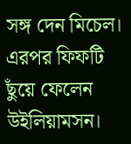সঙ্গ দেন মিচেল। এরপর ফিফটি ছুঁয়ে ফেলেন উইলিয়ামসন।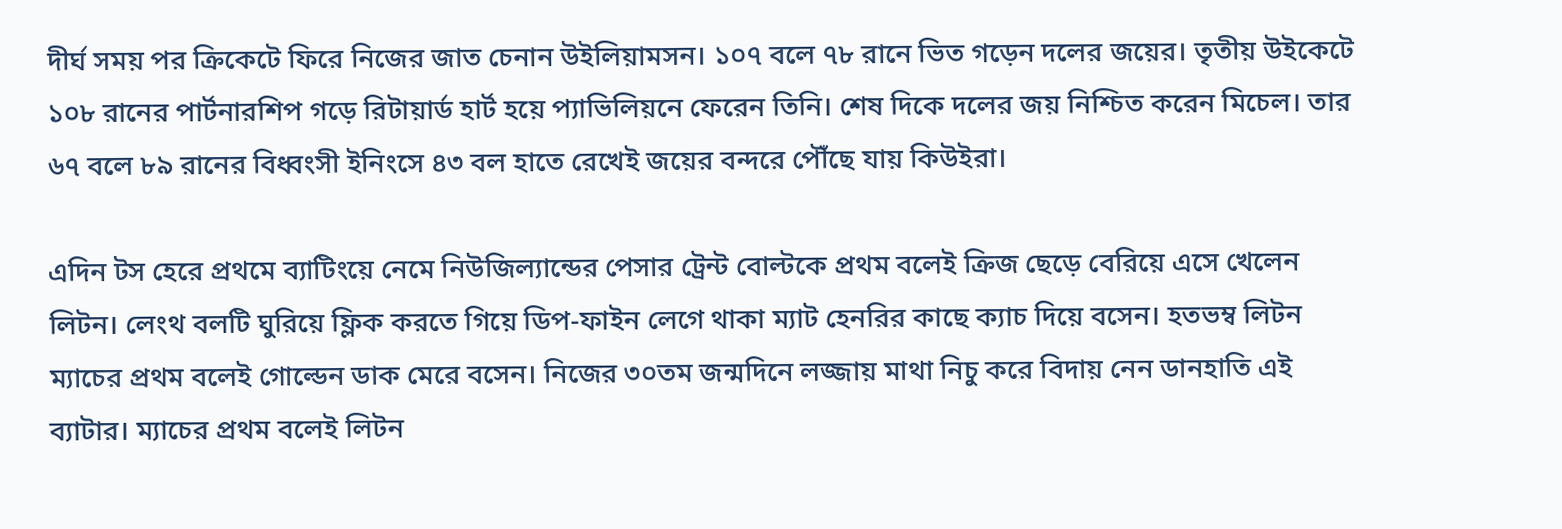দীর্ঘ সময় পর ক্রিকেটে ফিরে নিজের জাত চেনান উইলিয়ামসন। ১০৭ বলে ৭৮ রানে ভিত গড়েন দলের জয়ের। তৃতীয় উইকেটে ১০৮ রানের পার্টনারশিপ গড়ে রিটায়ার্ড হার্ট হয়ে প্যাভিলিয়নে ফেরেন তিনি। শেষ দিকে দলের জয় নিশ্চিত করেন মিচেল। তার ৬৭ বলে ৮৯ রানের বিধ্বংসী ইনিংসে ৪৩ বল হাতে রেখেই জয়ের বন্দরে পৌঁছে যায় কিউইরা।

এদিন টস হেরে প্রথমে ব্যাটিংয়ে নেমে নিউজিল্যান্ডের পেসার ট্রেন্ট বোল্টকে প্রথম বলেই ক্রিজ ছেড়ে বেরিয়ে এসে খেলেন লিটন। লেংথ বলটি ঘুরিয়ে ফ্লিক করতে গিয়ে ডিপ-ফাইন লেগে থাকা ম্যাট হেনরির কাছে ক্যাচ দিয়ে বসেন। হতভম্ব লিটন ম্যাচের প্রথম বলেই গোল্ডেন ডাক মেরে বসেন। নিজের ৩০তম জন্মদিনে লজ্জায় মাথা নিচু করে বিদায় নেন ডানহাতি এই ব্যাটার। ম্যাচের প্রথম বলেই লিটন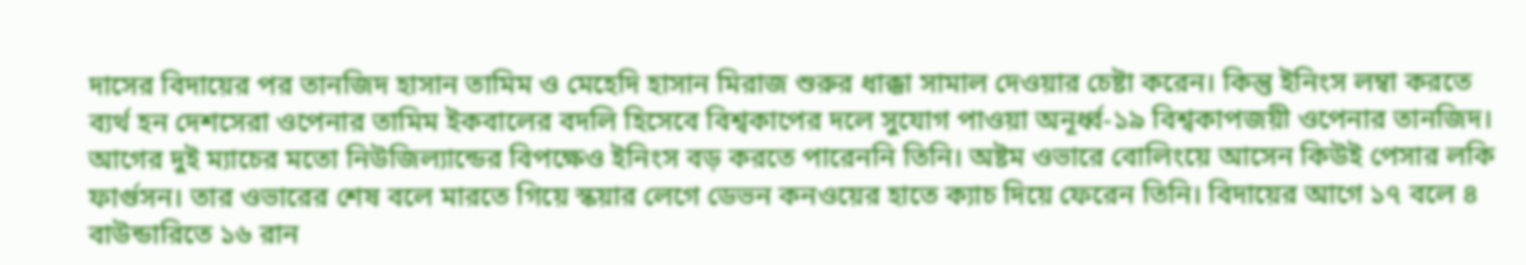দাসের বিদায়ের পর তানজিদ হাসান তামিম ও মেহেদি হাসান মিরাজ শুরুর ধাক্কা সামাল দেওয়ার চেষ্টা করেন। কিন্তু ইনিংস লম্বা করতে ব্যর্থ হন দেশসেরা ওপেনার তামিম ইকবালের বদলি হিসেবে বিশ্বকাপের দলে সুযোগ পাওয়া অনূর্ধ্ব-১৯ বিশ্বকাপজয়ী ওপেনার তানজিদ। আগের দুই ম্যাচের মতো নিউজিল্যান্ডের বিপক্ষেও ইনিংস বড় করতে পারেননি তিনি। অষ্টম ওভারে বোলিংয়ে আসেন কিউই পেসার লকি ফার্গুসন। তার ওভারের শেষ বলে মারতে গিয়ে স্কয়ার লেগে ডেভন কনওয়ের হাতে ক্যাচ দিয়ে ফেরেন তিনি। বিদায়ের আগে ১৭ বলে ৪ বাউন্ডারিতে ১৬ রান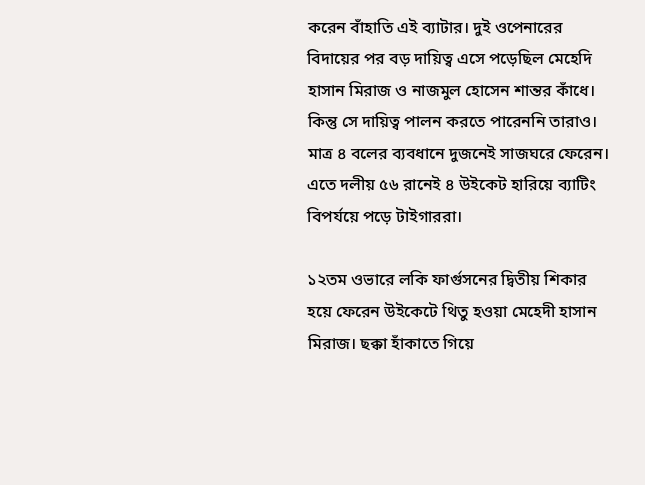করেন বাঁহাতি এই ব্যাটার। দুই ওপেনারের বিদায়ের পর বড় দায়িত্ব এসে পড়েছিল মেহেদি হাসান মিরাজ ও নাজমুল হোসেন শান্তর কাঁধে। কিন্তু সে দায়িত্ব পালন করতে পারেননি তারাও। মাত্র ৪ বলের ব্যবধানে দুজনেই সাজঘরে ফেরেন। এতে দলীয় ৫৬ রানেই ৪ উইকেট হারিয়ে ব্যাটিং বিপর্যয়ে পড়ে টাইগাররা।

১২তম ওভারে লকি ফার্গুসনের দ্বিতীয় শিকার হয়ে ফেরেন উইকেটে থিতু হওয়া মেহেদী হাসান মিরাজ। ছক্কা হাঁকাতে গিয়ে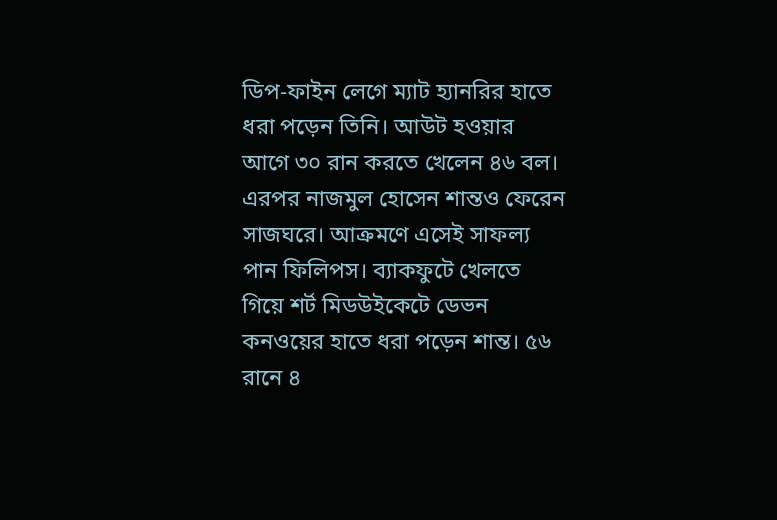ডিপ-ফাইন লেগে ম্যাট হ্যানরির হাতে ধরা পড়েন তিনি। আউট হওয়ার আগে ৩০ রান করতে খেলেন ৪৬ বল। এরপর নাজমুল হোসেন শান্তও ফেরেন সাজঘরে। আক্রমণে এসেই সাফল্য পান ফিলিপস। ব্যাকফুটে খেলতে গিয়ে শর্ট মিডউইকেটে ডেভন কনওয়ের হাতে ধরা পড়েন শান্ত। ৫৬ রানে ৪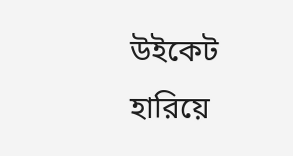উইকেট হারিয়ে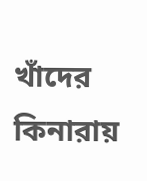খাঁদের কিনারায়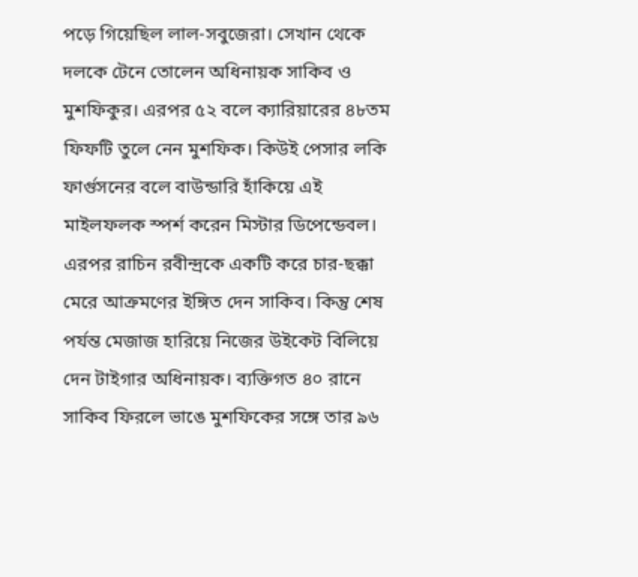পড়ে গিয়েছিল লাল-সবুজেরা। সেখান থেকে দলকে টেনে তোলেন অধিনায়ক সাকিব ও মুশফিকুর। এরপর ৫২ বলে ক্যারিয়ারের ৪৮তম ফিফটি তুলে নেন মুশফিক। কিউই পেসার লকি ফার্গুসনের বলে বাউন্ডারি হাঁকিয়ে এই মাইলফলক স্পর্শ করেন মিস্টার ডিপেন্ডেবল। এরপর রাচিন রবীন্দ্রকে একটি করে চার-ছক্কা মেরে আক্রমণের ইঙ্গিত দেন সাকিব। কিন্তু শেষ পর্যন্ত মেজাজ হারিয়ে নিজের উইকেট বিলিয়ে দেন টাইগার অধিনায়ক। ব্যক্তিগত ৪০ রানে সাকিব ফিরলে ভাঙে মুশফিকের সঙ্গে তার ৯৬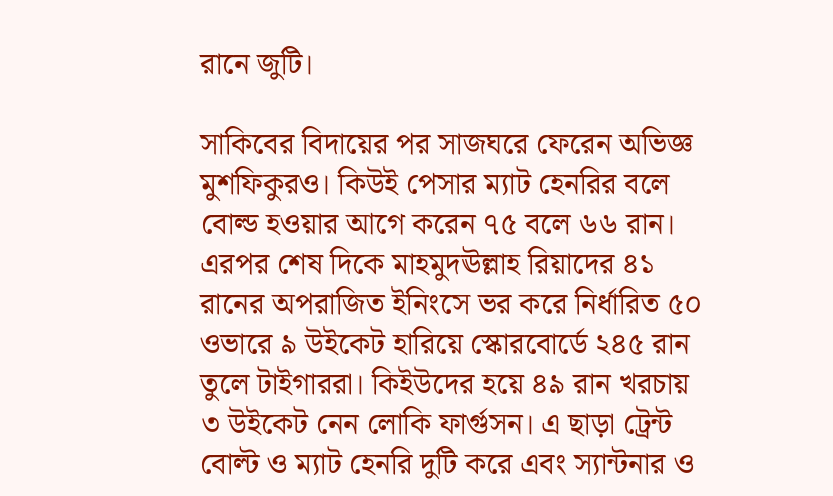রানে জুটি।

সাকিবের বিদায়ের পর সাজঘরে ফেরেন অভিজ্ঞ মুশফিকুরও। কিউই পেসার ম্যাট হেনরির বলে বোল্ড হওয়ার আগে করেন ৭৫ বলে ৬৬ রান। এরপর শেষ দিকে মাহমুদঊল্লাহ রিয়াদের ৪১ রানের অপরাজিত ইনিংসে ভর করে নির্ধারিত ৫০ ওভারে ৯ উইকেট হারিয়ে স্কোরবোর্ডে ২৪৫ রান তুলে টাইগাররা। কিইউদের হয়ে ৪৯ রান খরচায় ৩ উইকেট নেন লোকি ফার্গুসন। এ ছাড়া ট্রেন্ট বোল্ট ও ম্যাট হেনরি দুটি করে এবং স্যান্টনার ও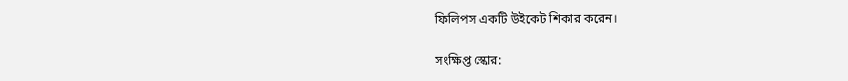ফিলিপস একটি উইকেট শিকার করেন।

সংক্ষিপ্ত স্কোর: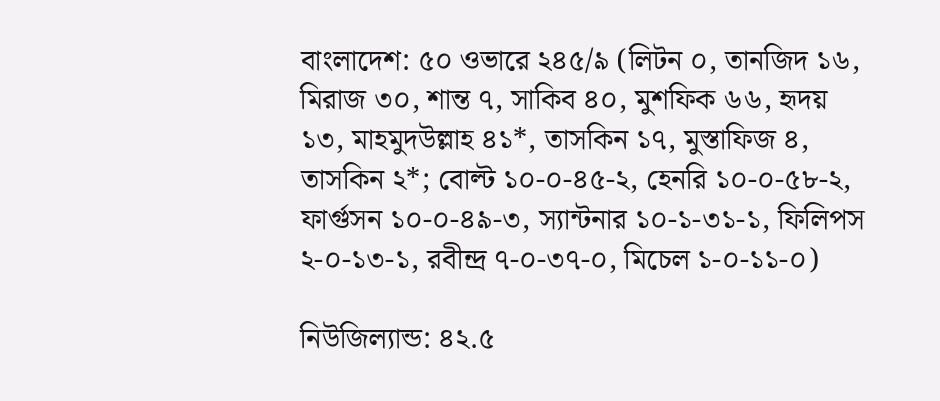বাংলাদেশ: ৫০ ওভারে ২৪৫/৯ (লিটন ০, তানজিদ ১৬, মিরাজ ৩০, শান্ত ৭, সাকিব ৪০, মুশফিক ৬৬, হৃদয় ১৩, মাহমুদউল্লাহ ৪১*, তাসকিন ১৭, মুস্তাফিজ ৪, তাসকিন ২*; বোল্ট ১০-০-৪৫-২, হেনরি ১০-০-৫৮-২, ফার্গুসন ১০-০-৪৯-৩, স‍্যান্টনার ১০-১-৩১-১, ফিলিপস ২-০-১৩-১, রবীন্দ্র ৭-০-৩৭-০, মিচেল ১-০-১১-০)

নিউজিল‍্যান্ড: ৪২.৫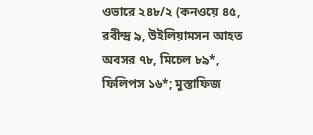ওভারে ২৪৮/২ (কনওয়ে ৪৫, রবীন্দ্র ৯, উইলিয়ামসন আহত অবসর ৭৮, মিচেল ৮৯*, ফিলিপস ১৬*; মুস্তাফিজ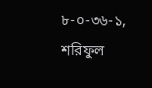৮-০-৩৬-১, শরিফুল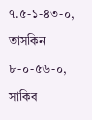৭.৫-১-৪৩-০, তাসকিন ৮-০-৫৬-০, সাকিব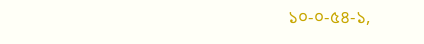১০-০-৫৪-১,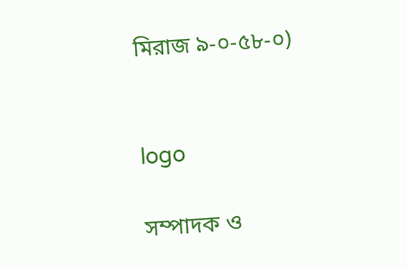মিরাজ ৯-০-৫৮-০)


logo

সম্পাদক ও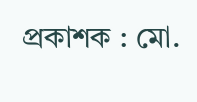প্রকাশক : মো.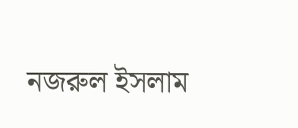নজরুল ইসলাম